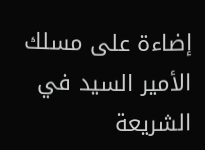إضاءة على مسلك الأمير السيد في الشريعة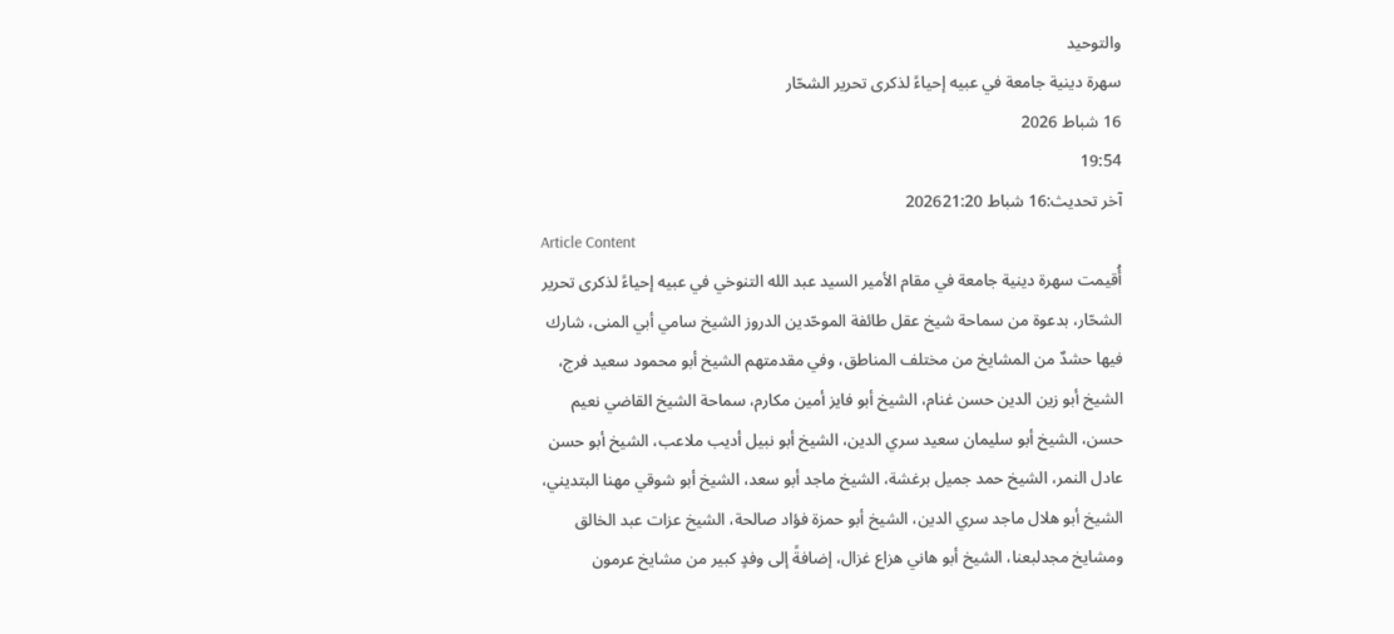والتوحيد
سهرة دينية جامعة في عبيه إحياءً لذكرى تحرير الشحّار
16 شباط 2026
19:54
آخر تحديث:16 شباط 202621:20
Article Content
أُقيمت سهرة دينية جامعة في مقام الأمير السيد عبد الله التنوخي في عبيه إحياءً لذكرى تحرير الشحّار، بدعوة من سماحة شيخ عقل طائفة الموحّدين الدروز الشيخ سامي أبي المنى، شارك فيها حشدٌ من المشايخ من مختلف المناطق، وفي مقدمتهم الشيخ أبو محمود سعيد فرج، الشيخ أبو زين الدين حسن غنام، الشيخ أبو فايز أمين مكارم، سماحة الشيخ القاضي نعيم حسن، الشيخ أبو سليمان سعيد سري الدين، الشيخ أبو نبيل أديب ملاعب، الشيخ أبو حسن عادل النمر، الشيخ حمد جميل برغشة، الشيخ ماجد أبو سعد، الشيخ أبو شوقي مهنا البتديني، الشيخ أبو هلال ماجد سري الدين، الشيخ أبو حمزة فؤاد صالحة، الشيخ عزات عبد الخالق ومشايخ مجدلبعنا، الشيخ أبو هاني هزاع غزال، إضافةً إلى وفدٍ كبير من مشايخ عرمون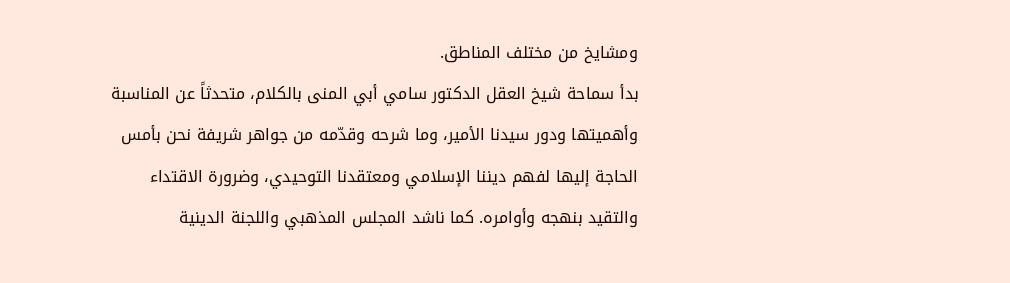ومشايخ من مختلف المناطق.
بدأ سماحة شيخ العقل الدكتور سامي أبي المنى بالكلام، متحدثاً عن المناسبة وأهميتها ودور سيدنا الأمير، وما شرحه وقدّمه من جواهر شريفة نحن بأمس الحاجة إليها لفهم ديننا الإسلامي ومعتقدنا التوحيدي، وضرورة الاقتداء والتقيد بنهجه وأوامره. كما ناشد المجلس المذهبي واللجنة الدينية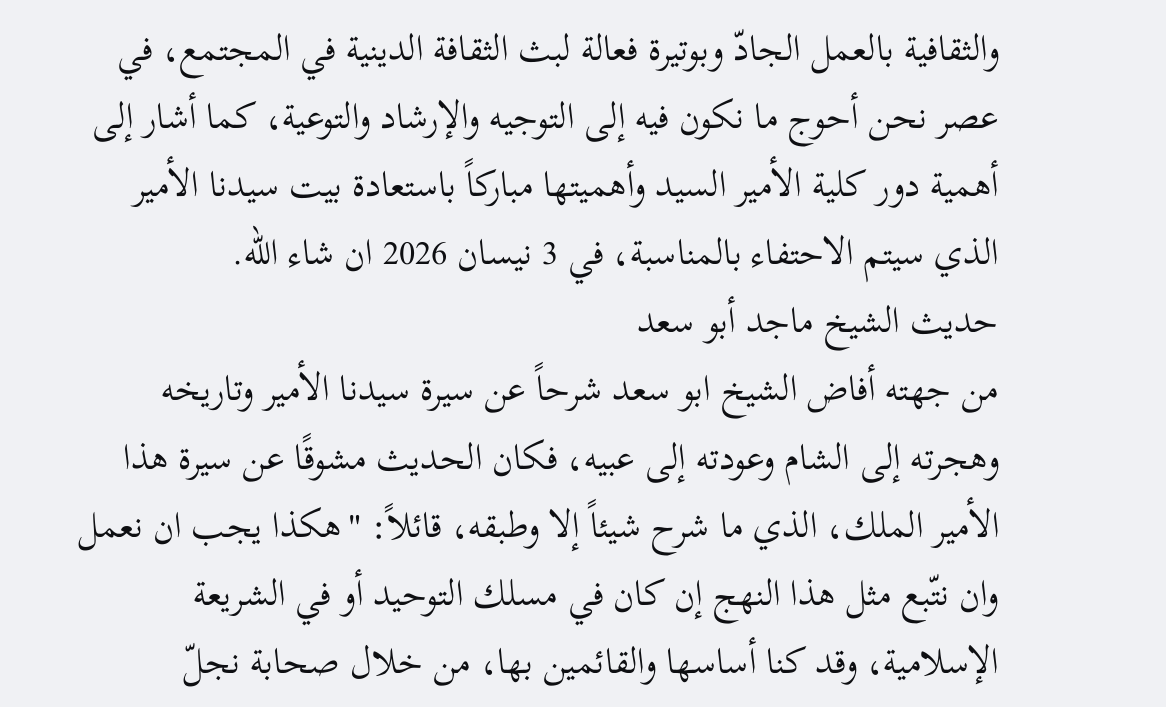والثقافية بالعمل الجادّ وبوتيرة فعالة لبث الثقافة الدينية في المجتمع، في عصر نحن أحوج ما نكون فيه إلى التوجيه والإرشاد والتوعية، كما أشار إلى أهمية دور كلية الأمير السيد وأهميتها مباركاً باستعادة بيت سيدنا الأمير الذي سيتم الاحتفاء بالمناسبة، في 3 نيسان 2026 ان شاء الله.
حديث الشيخ ماجد أبو سعد
من جهته أفاض الشيخ ابو سعد شرحاً عن سيرة سيدنا الأمير وتاريخه وهجرته إلى الشام وعودته إلى عبيه، فكان الحديث مشوقًا عن سيرة هذا الأمير الملك، الذي ما شرح شيئاً إلا وطبقه، قائلاً: "هكذا يجب ان نعمل وان نتّبع مثل هذا النهج إن كان في مسلك التوحيد أو في الشريعة الإسلامية، وقد كنا أساسها والقائمين بها، من خلال صحابة نجلّ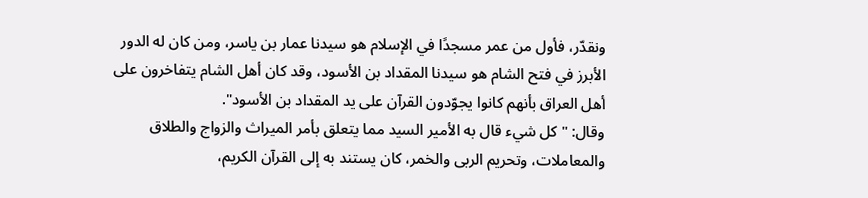ونقدّر، فأول من عمر مسجدًا في الإسلام هو سيدنا عمار بن ياسر، ومن كان له الدور الأبرز في فتح الشام هو سيدنا المقداد بن الأسود، وقد كان أهل الشام يتفاخرون على أهل العراق بأنهم كانوا يجوّدون القرآن على يد المقداد بن الأسود".
وقال: "كل شيء قال به الأمير السيد مما يتعلق بأمر الميراث والزواج والطلاق والمعاملات، وتحريم الربى والخمر، كان يستند به إلى القرآن الكريم،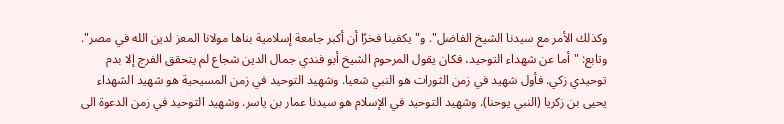وكذلك الأمر مع سيدنا الشيخ الفاضل". و"يكفينا فخرًا أن أكبر جامعة إسلامية بناها مولانا المعز لدين الله في مصر".
وتابع: "أما عن شهداء التوحيد، فكان يقول المرحوم الشيخ أبو فندي جمال الدين شجاع لم يتحقق الفرج إلا بدم توحيدي زكي. فأول شهيد في زمن الثورات هو النبي شعيا. وشهيد التوحيد في زمن المسيحية هو شهيد الشهداء يحيى بن زكريا (النبي يوحنا). وشهيد التوحيد في الإسلام هو سيدنا عمار بن ياسر. وشهيد التوحيد في زمن الدعوة الى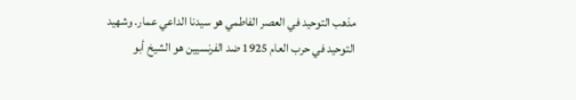مذهب التوحيد في العصر الفاطمي هو سيدنا الداعي عمار. وشهيد التوحيد في حرب العام 1925 ضد الفرنسيين هو الشيخ أبو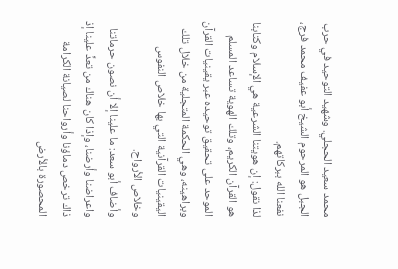محمد سعيد الحجلي. وشهيد التوحيد في حرب الجبل هو المرحوم الشيخ أبو عفيف محمد فرج، نفعنا الله ببركاتهم.
لذا نقول: إن هويتنا الشرعية هي الإسلام وكتابنا هو القرآن الكريم، وتلك الهوية تساعد المسلم الموحد على تحقيق توحيده عبر يقينيات القرآن وبراهينه، وهي الحكمة المتجلية من خلال تلك اليقينيات القرآنية التي بها خلاص النفوس وخلاص الأرواح.
وأضاف أبو سعد: ما علينا إلا أن نصون حرماتنا واعراضنا وأرضنا، وإذا كان هناك من تعدٍّ علينا إذ ذاك ترخص دماؤنا وأرواحنا لصيانة الكرامة المحصورة بالأرض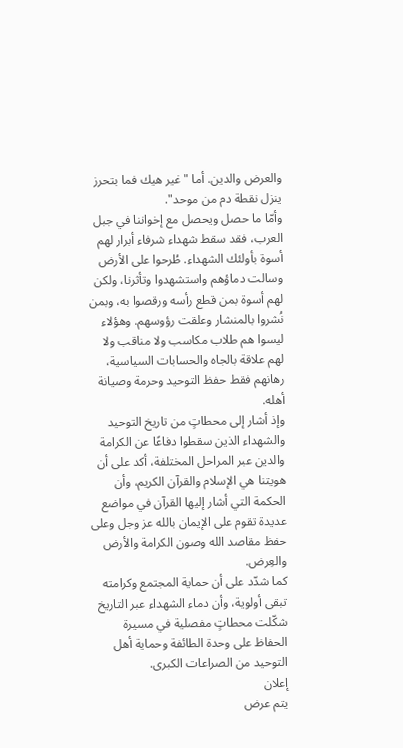والعرض والدين. أما "غير هيك فما بتحرز ينزل نقطة دم من موحد".
وأمّا ما حصل ويحصل مع إخواننا في جبل العرب، فقد سقط شهداء شرفاء أبرار لهم أسوة بأولئك الشهداء. طُرحوا على الأرض وسالت دماؤهم واستشهدوا وتأثرنا، ولكن لهم أسوة بمن قطع رأسه ورقصوا به، وبمن نُشروا بالمنشار وعلقت رؤوسهم. وهؤلاء ليسوا هم طلاب مكاسب ولا مناقب ولا لهم علاقة بالجاه والحسابات السياسية، رهانهم فقط حفظ التوحيد وحرمة وصيانة أهله.
وإذ أشار إلى محطاتٍ من تاريخ التوحيد والشهداء الذين سقطوا دفاعًا عن الكرامة والدين عبر المراحل المختلفة، أكد على أن هويتنا هي الإسلام والقرآن الكريم، وأن الحكمة التي أشار إليها القرآن في مواضع عديدة تقوم على الإيمان بالله عز وجل وعلى حفظ مقاصد الله وصون الكرامة والأرض والعِرض.
كما شدّد على أن حماية المجتمع وكرامته تبقى أولوية، وأن دماء الشهداء عبر التاريخ شكّلت محطاتٍ مفصلية في مسيرة الحفاظ على وحدة الطائفة وحماية أهل التوحيد من الصراعات الكبرى.
إعلان
يتم عرض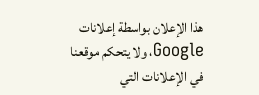هذا الإعلان بواسطة إعلانات Google، ولا يتحكم موقعنا في الإعلانات التي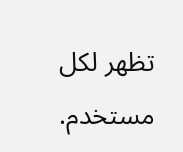تظهر لكل مستخدم.